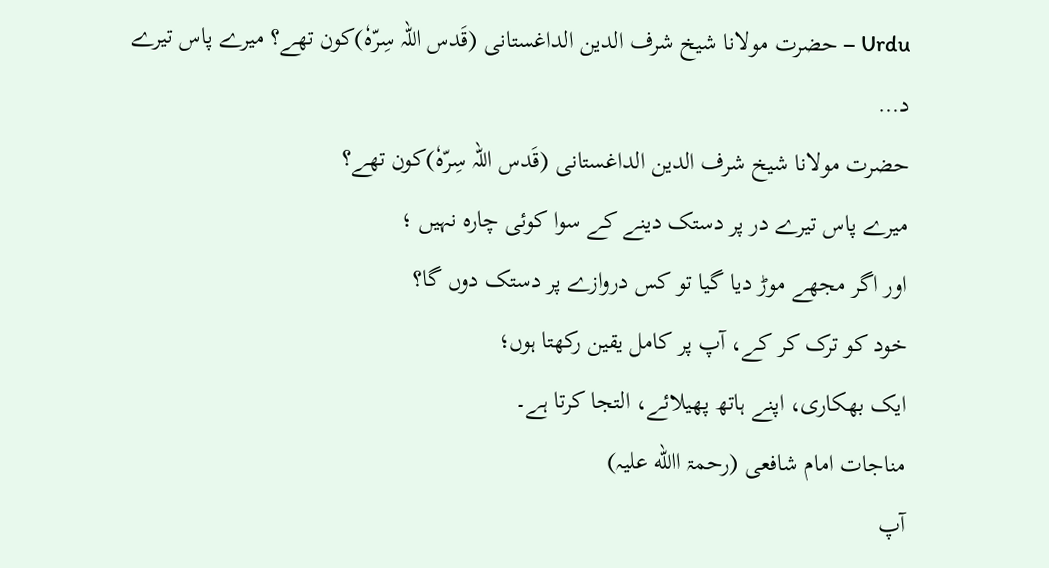Urdu – حضرت مولانا شیخ شرف الدین الداغستانی (قَدس اللہ سِرّہٗ)کون تھے؟ میرے پاس تیرے د…
حضرت مولانا شیخ شرف الدین الداغستانی (قَدس اللہ سِرّہٗ)کون تھے؟
میرے پاس تیرے در پر دستک دینے کے سوا کوئی چارہ نہیں ؛
اور اگر مجھے موڑ دیا گیا تو کس دروازے پر دستک دوں گا؟
خود کو ترک کر کے، آپ پر کامل یقین رکھتا ہوں؛
ایک بھکاری، اپنے ہاتھ پھیلائے، التجا کرتا ہے۔
مناجات امام شافعی (رحمۃ االله علیہ)
آپ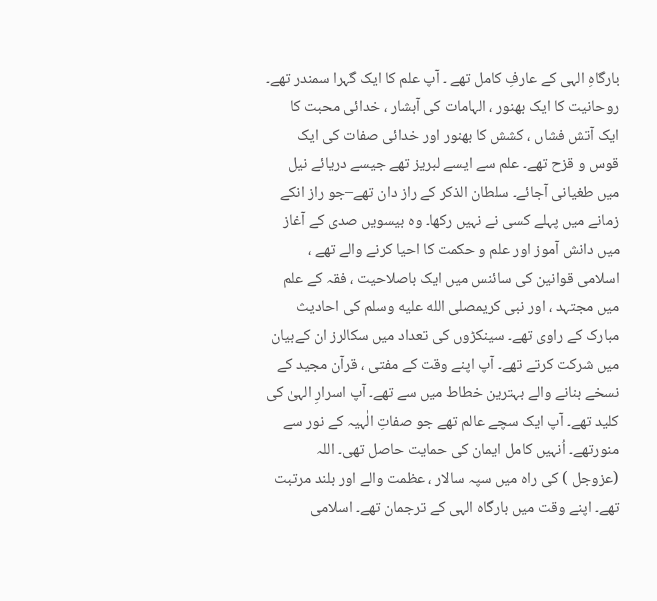بارگاہِ الہی کے عارفِ کامل تھے ۔ آپ علم کا ایک گہرا سمندر تھے۔ روحانیت کا ایک بھنور ، الہامات کی آبشار ، خدائی محبت کا ایک آتش فشاں ، کشش کا بھنور اور خدائی صفات کی ایک قوس و قزح تھے۔ علم سے ایسے لبریز تھے جیسے دریائے نیل میں طغیانی آجائے۔ سلطان الذکر کے راز دان تھے–جو راز انکے زمانے میں پہلے کسی نے نہیں رکھا۔ وہ بیسویں صدی کے آغاز میں دانش آموز اور علم و حکمت کا احیا کرنے والے تھے ، اسلامی قوانین کی سائنس میں ایک باصلاحیت ، فقہ کے علم میں مجتہد ، اور نبی کریمصلى الله عليه وسلم کی احادیث مبارک کے راوی تھے۔ سینکڑوں کی تعداد میں سکالرز ان کےبیان میں شرکت کرتے تھے۔ آپ اپنے وقت کے مفتی ، قرآن مجید کے نسخے بنانے والے بہترین خطاط میں سے تھے۔ آپ اسرارِ الہیٰ کی کلید تھے۔ آپ ایک سچے عالم تھے جو صفاتِ الٰہیہ کے نور سے منورتھے۔ اُنہیں کامل ایمان کی حمایت حاصل تھی۔ اللہ (عزوجل ) کی راہ میں سپہ سالار ، عظمت والے اور بلند مرتبت تھے۔ اپنے وقت میں بارگاہ الہی کے ترجمان تھے۔ اسلامی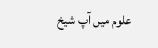علوم میں آپ شیخ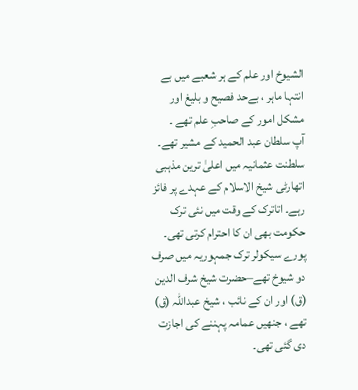الشیوخ اور علم کے ہر شعبے میں بے انتہا ماہر ، بےحد فصیح و بلیغ اور مشکل امور کے صاحبِ علم تھے ۔
آپ سلطان عبد الحمید کے مشیر تھے۔ سلطنت عثمانیہ میں اعلیٰ ترین مذہبی اتھارٹی شیخ الاسلام کے عہدے پر فائز رہے۔ اتاترک کے وقت میں نئی ترک حکومت بھی ان کا احترام کرتی تھی۔ پورے سیکولر ترک جمہوریہ میں صرف دو شیوخ تھے–حضرت شیخ شرف الدین (ق) اور ان کے نائب ، شیخ عبداللہ (ق) تھے ، جنھیں عمامہ پہننے کی اجازت دی گئی تھی۔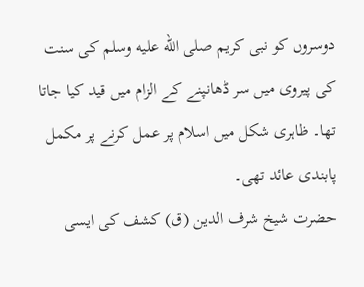دوسروں کو نبی کریم صلى الله عليه وسلم کی سنت کی پیروی میں سر ڈھانپنے کے الزام میں قید کیا جاتا تھا۔ ظاہری شکل میں اسلام پر عمل کرنے پر مکمل پابندی عائد تھی۔
حضرت شیخ شرف الدین (ق) کشف کی ایسی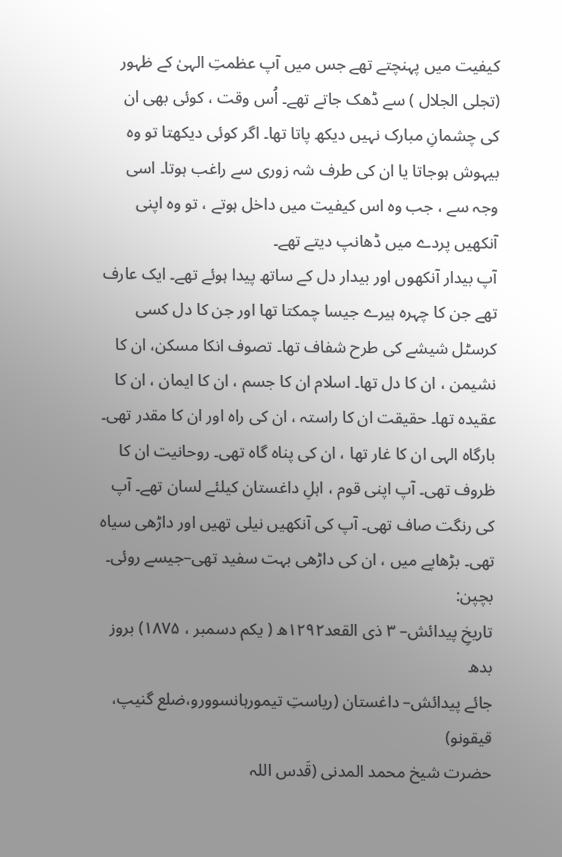کیفیت میں پہنچتے تھے جس میں آپ عظمتِ الہیٰ کے ظہور (تجلی الجلال ) سے ڈھک جاتے تھے۔ اُس وقت ، کوئی بھی ان کی چشمانِ مبارک نہیں دیکھ پاتا تھا۔ اگر کوئی دیکھتا تو وہ بیہوش ہوجاتا یا ان کی طرف شہ زوری سے راغب ہوتا۔ اسی وجہ سے ، جب وہ اس کیفیت میں داخل ہوتے ، تو وہ اپنی آنکھیں پردے میں ڈھانپ دیتے تھے۔
آپ بیدار آنکھوں اور بیدار دل کے ساتھ پیدا ہوئے تھے۔ ایک عارف تھے جن کا چہرہ ہیرے جیسا چمکتا تھا اور جن کا دل کسی کرسٹل شیشے کی طرح شفاف تھا۔ تصوف انکا مسکن، ان کا نشیمن ، ان کا دل تھا۔ اسلام ان کا جسم ، ان کا ایمان ، ان کا عقیدہ تھا۔ حقیقت ان کا راستہ ، ان کی راہ اور ان کا مقدر تھی۔ بارگاہ الہی ان کا غار تھا ، ان کی پناہ گاہ تھی۔ روحانیت ان کا ظروف تھی۔ آپ اپنی قوم ، اہلِ داغستان کیلئے لسان تھے۔ آپ کی رنگت صاف تھی۔ آپ کی آنکھیں نیلی تھیں اور داڑھی سیاہ تھی۔ بڑھاپے میں ، ان کی داڑھی بہت سفید تھی–جیسے روئی۔
بچپن:
تاریخِ پیدائش– ۳ ذی القعد۱۲۹۲ھ ( یکم دسمبر ، ۱۸۷۵) بروز بدھ
جائے پیدائش– داغستان (ریاستِ تیمورہانسوورو،ضلع گنیپ، قیقونو)
حضرت شیخ محمد المدنی (قَدس اللہ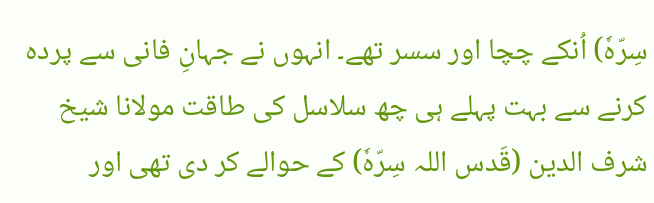سِرّہٗ) اُنکے چچا اور سسر تھے۔ انہوں نے جہانِ فانی سے پردہ کرنے سے بہت پہلے ہی چھ سلاسل کی طاقت مولانا شیخ شرف الدین (قَدس اللہ سِرّہٗ) کے حوالے کر دی تھی اور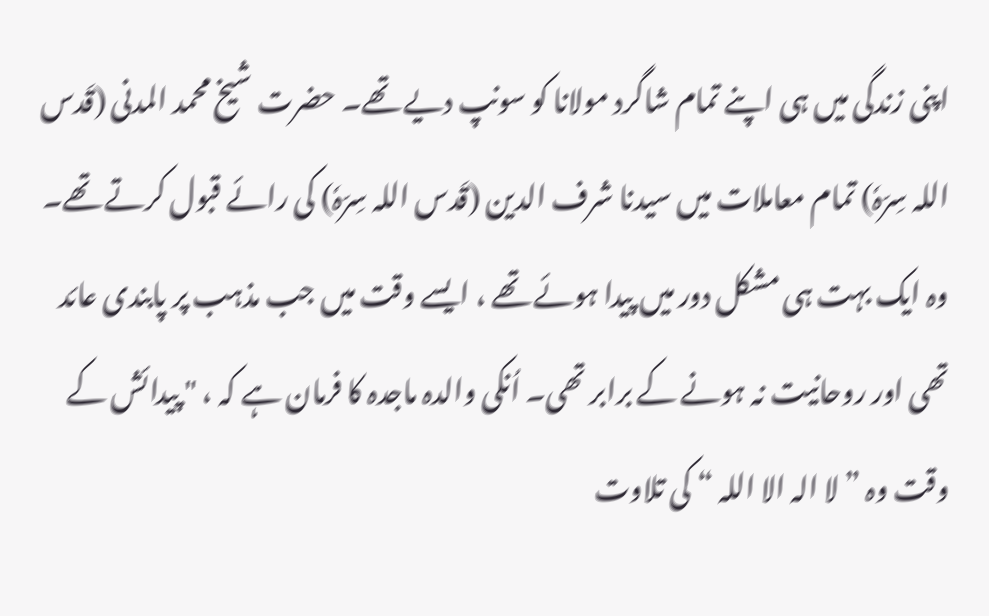اپنی زندگی میں ہی اپنے تمام شاگرد مولانا کو سونپ دیے تھے۔ حضرت شیخ محمد المدنی (قَدس اللہ سِرّہٗ) تمام معاملات میں سیدنا شرف الدین (قَدس اللہ سِرّہٗ) کی رائے قبول کرتے تھے۔
وہ ایک بہت ہی مشکل دور میں پیدا ہوئے تھے ، ایسے وقت میں جب مذہب پر پابندی عائد تھی اور روحانیت نہ ہونے کے برابر تھی۔ اُنکی والدہ ماجدہ کا فرمان ہے کہ ، " پیدائش کے وقت وہ ” لا الہ الا اللہ “ کی تلاوت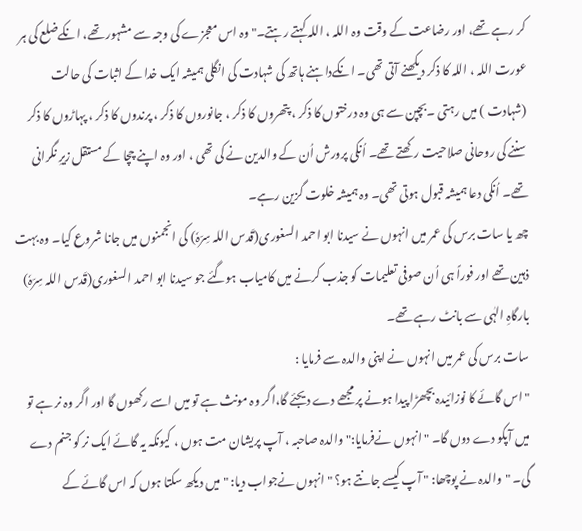کر رہے تھے، اور رضاعت کے وقت وہ اللہ ، اللہ کہتے رہتے۔" وہ اس معجزے کی وجہ سے مشہور تھے، انکےضلع کی ہر عورت اللہ ، اللہ کا ذکر دیکھنے آتی تھی۔ انکےداہنے ہاتھ کی شہادت کی انگلی ہمیشہ ایک خدا کے اثبات کی حالت (شہادت ) میں رہتی ۔بچپن سے ہی وہ درختوں کا ذکر ، پتھروں کا ذکر ، جانوروں کا ذکر ، پرندوں کا ذکر ، پہاڑوں کا ذکر سننے کی روحانی صلاحیت رکھتے تھے۔ اُنکی پرورش اُن کے والدین نے کی تھی ، اور وہ اپنے چچا کے مستقل زیرِ نگرانی تھے۔ اُنکی دعا ہمیشہ قبول ہوتی تھی۔ وہ ہمیشہ خلوت گزین رہے۔
چھ یا سات برس کی عمر میں انہوں نے سیدنا ابو احمد السغوری(قَدس اللہ سِرّہٗ) کی انجمنوں میں جانا شروع کیا۔ وہ بہت ذہین تھے اور فوراً ہی اُن صوفی تعلیمات کو جذب کرنے میں کامیاب ہوگئے جو سیدنا ابو احمد السغوری(قَدس اللہ سِرّہٗ) بارگاہِ الہٰی سے بانٹ رہے تھے۔
سات برس کی عمر میں انہوں نے اپنی والدہ سے فرمایا :
"اس گائے کا نوزائیدہ بچھڑا پیدا ہونے پر مجھے دے دیجئے گا،اگر وہ مونث ہے تو میں اسے رکھوں گا اور اگر وہ نر ہے تو میں آپکو دے دوں گا۔ " انہوں نےفرمایا:" والدہ صاحبہ ، آپ پریشان مت ہوں ، کیونکہ یہ گائے ایک نر کو جنم دے گی۔ "والدہ نے پوچھا: " آپ کیسے جانتے ہو؟ "انہوں نےجواب دیا: " میں دیکھ سکتا ہوں کہ اس گائے کے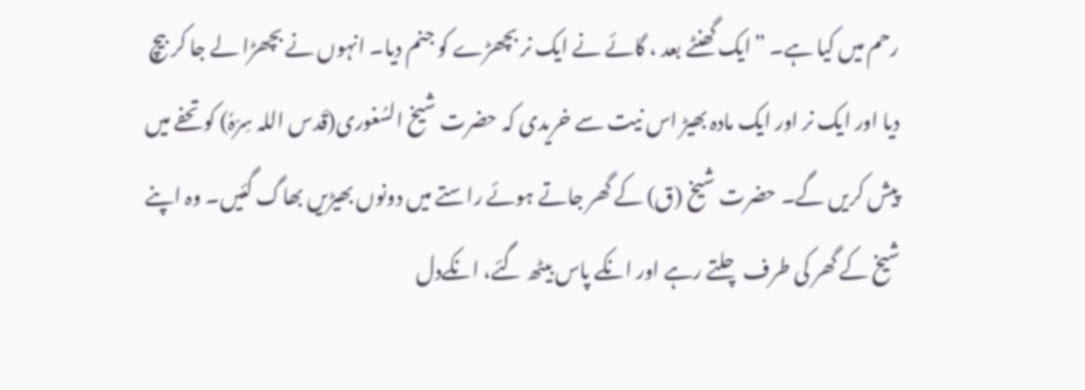رحم میں کیا ہے۔ ”ایک گھنٹے بعد ، گائے نے ایک نر بچھڑے کو جنم دیا۔ انہوں نے بچھڑا لے جا کر بیچ دیا اور ایک نر اور ایک مادہ بھیڑ اس نیت سے خریدی کہ حضرت شیخ السُغوری(قَدس اللہ سِرّہٗ) کو تحفے میں پیش کریں گے۔ حضرت شیخ (ق) کے گھر جاتے ہوئے راستے میں دونوں بھیڑیں بھاگ گئیں۔ وہ اپنے شیخ کے گھر کی طرف چلتے رہے اور انکے پاس بیٹھ گئے، انکےدل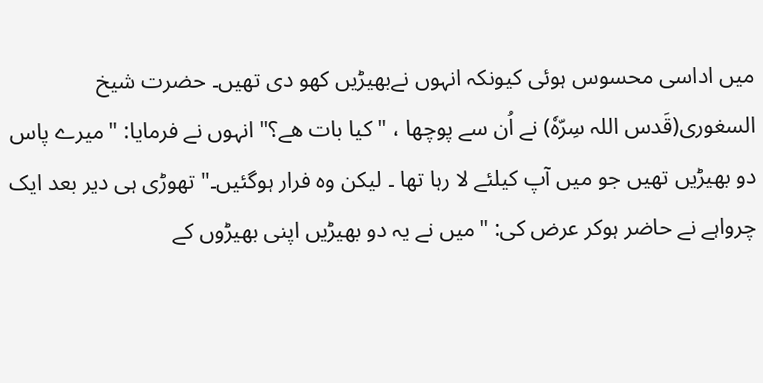میں اداسی محسوس ہوئی کیونکہ انہوں نےبھیڑیں کھو دی تھیں۔ حضرت شیخ السغوری(قَدس اللہ سِرّہٗ) نے اُن سے پوچھا ، " کیا بات ھے؟" انہوں نے فرمایا: "میرے پاس دو بھیڑیں تھیں جو میں آپ کیلئے لا رہا تھا ۔ لیکن وہ فرار ہوگئیں۔" تھوڑی ہی دیر بعد ایک چرواہے نے حاضر ہوکر عرض کی: "میں نے یہ دو بھیڑیں اپنی بھیڑوں کے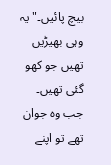بیچ پائیں۔" یہ وہی بھیڑیں تھیں جو کھو گئی تھیں۔
جب وہ جوان تھے تو اپنے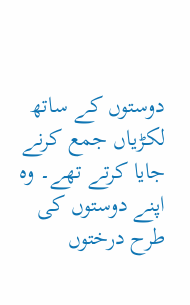دوستوں کے ساتھ لکڑیاں جمع کرنے جایا کرتے تھے۔ وہ اپنے دوستوں کی طرح درختوں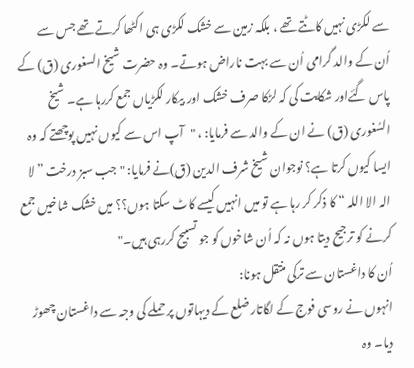سے لکڑی نہیں کاٹتے تھے ، بلکہ زمین سے خشک لکڑی ہی اکٹھا کرتے تھے جس سے اُن کے والد گرامی اُن سے بہت ناراض ہوتے۔ وہ حضرت شیخ السغوری (ق) کے پاس گئےاور شکایت کی کہ لڑکا صرف خشک اور بیکار لکڑیاں جمع کررہا ہے۔ شیخ السُغوری (ق) نے ان کے والد سے فرمایا: ، "آپ اس سے کیوں نہیں پوچھتے کہ وہ ایسا کیوں کرتا ہے؟ نوجوان شیخ شرف الدین (ق)نے فرمایا: "جب سبز درخت ”لا الہ الا اللہ “ کا ذکر کر رہا ہے تو میں انہیں کیسے کاٹ سکتا ہوں؟؟ میں خشک شاخیں جمع کرنے کو ترجیح دیتا ہوں نہ کہ اُن شاخوں کو جو تسبیح کررہی ہیں۔"
اُن کا داغستان سے ترکی منتقل ہونا:
انہوں نے روسی فوج کے لگاتار ضلع کے دیہاتوں پر حملے کی وجہ سے داغستان چھوڑ دیا۔ وہ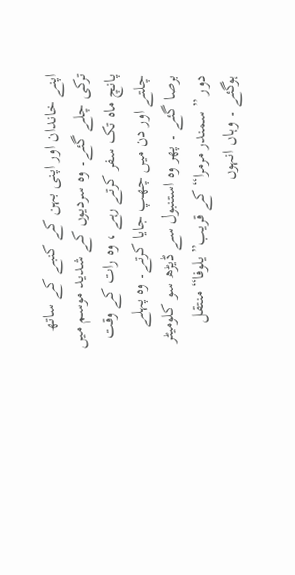اپنے خاندان اور اپنی بہن کے کنبے کے ساتھ ترکی چلے گئے۔ وہ سردیوں کے شدید موسم میں پانچ ماہ تک سفر کرتے رہے ، وہ رات کے وقت چلتے اور دن میں چھپ جایا کرتے۔ وہ پہلے برصا گئے ۔ پھر وہ استنبول سے ڈیڑھ سو کلومیٹر دور ” سمندر مرمرا“ کے قریب” یلوفا“ منتقل ہوگئے ۔ وہاں انہوں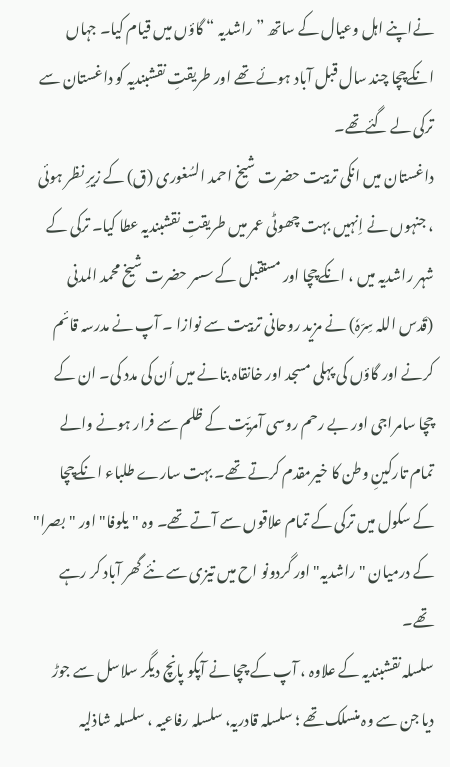نےاپنے اہل وعیال کے ساتھ ”راشدیہ “ گاؤں میں قیام کیا۔ جہاں انکےچچا چند سال قبل آباد ہوئے تھے اور طریقتِ نقشبندیہ کو داغستان سے ترکی لے گئےتھے۔
داغستان میں انکی تربیت حضرت شیخ احمد السُغوری (ق) کے زیرِ نظر ہوئی ، جنہوں نے اِنہیں بہت چھوٹی عمر میں طریقتِ نقشبندیہ عطا کیا۔ ترکی کے شہر راشدیہ میں ، انکےچچا اور مستقبل کے سسر حضرت شیخ محمد المدنی (قَدس اللہ سِرّہٗ) نے مزید روحانی تربیت سے نوازا ۔ آپ نے مدرسہ قائم کرنے اور گاؤں کی پہلی مسجد اور خانقاہ بنانے میں اُن کی مدد کی۔ ان کے چچا سامراجی اور بے رحم روسی آمریّت کے ظلم سے فرار ہونے والے تمام تارکینِ وطن کا خیرمقدم کرتے تھے۔ بہت سارے طلباء انکےچچا کے سکول میں ترکی کے تمام علاقوں سے آتے تھے۔ وہ "یلوفا" اور "بصرا" کے درمیان "راشدیہ" اور گردونو اح میں تیزی سے نئے گھر آباد کر رہے تھے۔
سلسلہ نقشبندیہ کے علاوہ ، آپ کے چچا نے آپکو پانچ دیگر سلاسل سے جوڑ دیا جن سے وہ منسلک تھے ؛ سلسلہ قادریہ، سلسلہ رفاعیہ ، سلسلہ شاذلیہ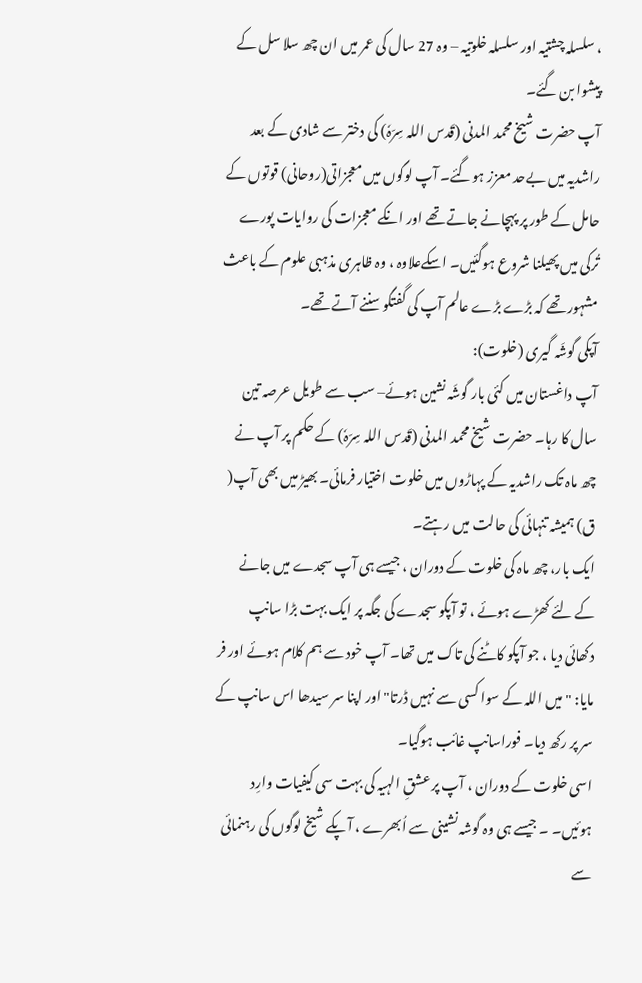، سلسلہ چشتیہ اور سلسلہ خلوتیہ – وہ 27 سال کی عمر میں ان چھ سلا سل کے پیشوا بن گئے۔
آپ حضرت شیخ محمد المدنی (قَدس اللہ سِرّہٗ) کی دختر سے شادی کے بعد راشدیہ میں بےحد معزز ہوگئے۔ آپ لوگوں میں معجزاتی(روحانی) قوتوں کے حامل کے طور پر پہچانے جاتے تھے اور انکے معجزات کی روایات پورے تُرکی میں پھیلنا شروع ہوگئیں۔ اسکےعلاوہ ، وہ ظاہری مذہبی علوم کے باعث مشہور تھے کہ بڑے بڑے عالم آپ کی گفتگو سننے آتے تھے۔
آپکی گوشَہ گيری (خلوت):
آپ داغستان میں کئی بار گوشَہ نشین ہوئے– سب سے طویل عرصہ تین سال کا رہا۔ حضرت شیخ محمد المدنی (قَدس اللہ سِرّہٗ) کے حکم پر آپ نے چھ ماہ تک راشدیہ کے پہاڑوں میں خلوت اختیار فرمائی۔ بھیڑ میں بھی آپ( ق) ہمیشہ تنہائی کی حالت میں رہتے۔
ایک بار، چھ ماہ کی خلوت کے دوران ، جیسے ہی آپ سجدے میں جانے کے لئے کھڑے ہوئے ، تو آپکو سجدے کی جگہ پر ایک بہت بڑا سانپ دکھائی دیا ، جو آپکو کاٹنے کی تاک میں تھا۔ آپ خود سے ہم کلام ہوئے اور فر مایا: "میں اللہ کے سوا کسی سے نہیں ڈرتا" اور اپنا سر سیدھا اس سانپ کے سر پر رکھ دیا۔ فوراسانپ غائب ہوگیا۔
اسی خلوت کے دوران ، آپ پر عشقِ الہیہ کی بہت سی کیفیات وارِد ہوئیں۔ ۔ جیسے ہی وہ گوشہ نشینی سے اُبھرے ، آپکے شیخ لوگوں کی رہنمائی سے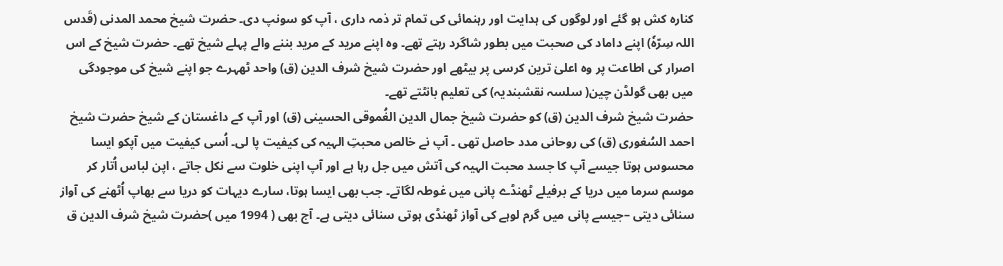کنارہ کش ہو گئے اور لوگوں کی ہدایت اور رہنمائی کی تمام تر ذمہ داری ، آپ کو سونپ دی۔ حضرت شیخ محمد المدنی (قَدس اللہ سِرّہٗ) اپنے داماد کی صحبت میں بطور شاگرد رہتے تھے۔ وہ اپنے مرید کے مرید بننے والے پہلے شیخ تھے۔ حضرت شیخ کے اس اصرار کی اطاعت پر وہ اعلیٰ ترین کرسی پر بیٹھے اور حضرت شیخ شرف الدین (ق) واحد ٹھہرے جو اپنے شیخ کی موجودگی میں بھی گولڈن چین( سلسہ نقشبندیہ) کی تعلیم بانٹتے تھے۔
حضرت شیخ شرف الدین (ق) کو حضرت شیخ جمال الدین الغُموقی الحسینی (ق) اور آپ کے داغستان کے شیخ حضرت شیخ احمد السُغوری (ق) کی روحانی مدد حاصل تھی ۔ آپ نے خالص محبتِ الہیہ کی کیفیت پا لی۔ اُسی کیفیت میں آپکو ایسا محسوس ہوتا جیسے آپ کا جسد محبت الہیہ کی آتش میں جل رہا ہے اور آپ اپنی خلوت سے نکل جاتے ، اپن لباس اُتار کر موسم سرما میں دریا کے برفیلے ٹھنڈے پانی میں غوطہ لگاتے۔ جب بھی ایسا ہوتا، سارے دیہات کو دریا سے بھاپ اُٹھنے کی آواز سنائی دیتی –جیسے پانی میں گرم لوہے کی آواز ٹھنڈی ہوتی سنائی دیتی ہے۔ آج بھی ( 1994 میں )حضرت شیخ شرف الدین ق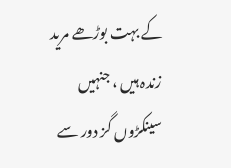کے بہت بوڑھے مرید زندہ ہیں ، جنہیں سینکڑوں گز دور سے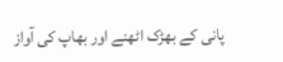پانی کے بھڑک اٹھنے اور بھاپ کی آواز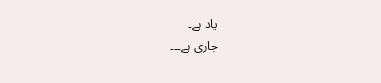یاد ہے۔
جاری ہے۔۔۔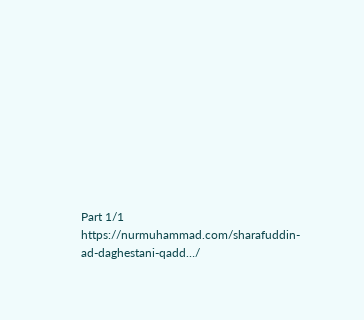Part 1/1
https://nurmuhammad.com/sharafuddin-ad-daghestani-qadd…/